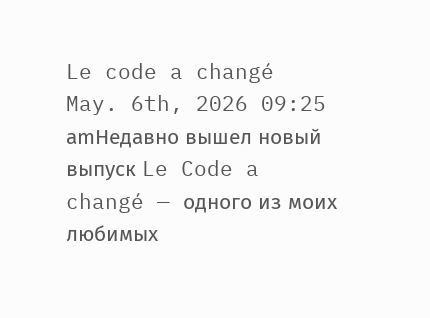Le code a changé
May. 6th, 2026 09:25 amНедавно вышел новый выпуск Le Code a changé — одного из моих любимых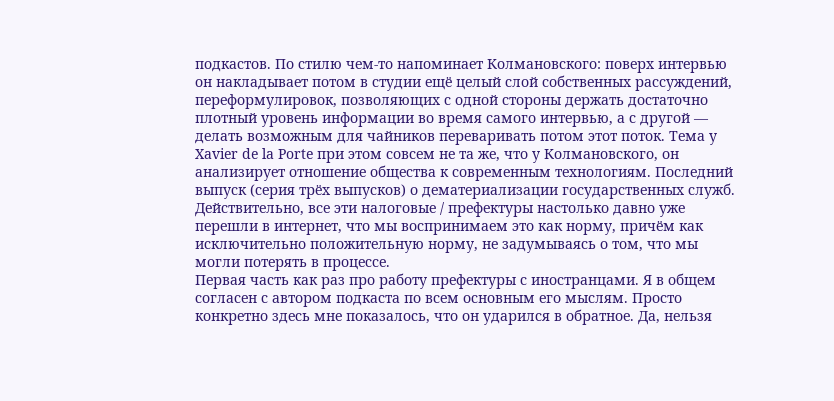подкастов. По стилю чем-то напоминает Колмановского: поверх интервью он накладывает потом в студии ещё целый слой собственных рассуждений, переформулировок, позволяющих с одной стороны держать достаточно плотный уровень информации во время самого интервью, а с другой — делать возможным для чайников переваривать потом этот поток. Тема у Xavier de la Porte при этом совсем не та же, что у Колмановского, он анализирует отношение общества к современным технологиям. Последний выпуск (серия трёх выпусков) о дематериализации государственных служб. Действительно, все эти налоговые / префектуры настолько давно уже перешли в интернет, что мы воспринимаем это как норму, причём как исключительно положительную норму, не задумываясь о том, что мы могли потерять в процессе.
Первая часть как раз про работу префектуры с иностранцами. Я в общем согласен с автором подкаста по всем основным его мыслям. Просто конкретно здесь мне показалось, что он ударился в обратное. Да, нельзя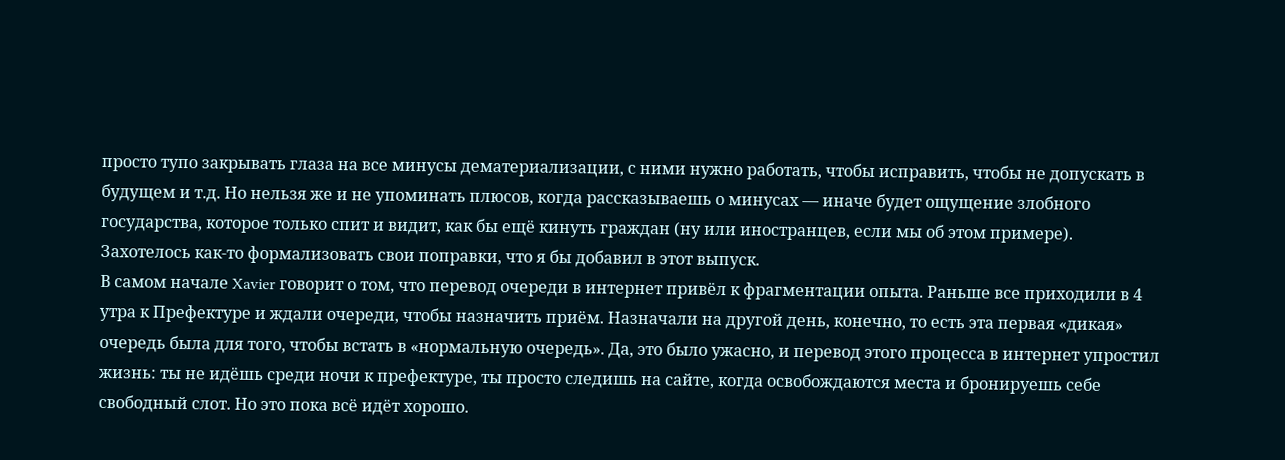просто тупо закрывать глаза на все минусы дематериализации, с ними нужно работать, чтобы исправить, чтобы не допускать в будущем и т.д. Но нельзя же и не упоминать плюсов, когда рассказываешь о минусах — иначе будет ощущение злобного государства, которое только спит и видит, как бы ещё кинуть граждан (ну или иностранцев, если мы об этом примере).
Захотелось как-то формализовать свои поправки, что я бы добавил в этот выпуск.
В самом начале Xavier говорит о том, что перевод очереди в интернет привёл к фрагментации опыта. Раньше все приходили в 4 утра к Префектуре и ждали очереди, чтобы назначить приём. Назначали на другой день, конечно, то есть эта первая «дикая» очередь была для того, чтобы встать в «нормальную очередь». Да, это было ужасно, и перевод этого процесса в интернет упростил жизнь: ты не идёшь среди ночи к префектуре, ты просто следишь на сайте, когда освобождаются места и бронируешь себе свободный слот. Но это пока всё идёт хорошо.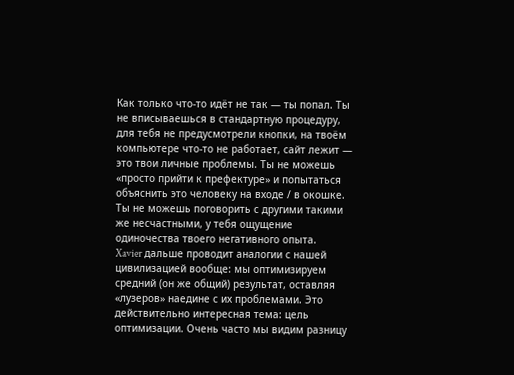Как только что-то идёт не так — ты попал. Ты не вписываешься в стандартную процедуру, для тебя не предусмотрели кнопки, на твоём компьютере что-то не работает, сайт лежит — это твои личные проблемы. Ты не можешь «просто прийти к префектуре» и попытаться объяснить это человеку на входе / в окошке. Ты не можешь поговорить с другими такими же несчастными, у тебя ощущение одиночества твоего негативного опыта.
Xavier дальше проводит аналогии с нашей цивилизацией вообще: мы оптимизируем средний (он же общий) результат, оставляя «лузеров» наедине с их проблемами. Это действительно интересная тема: цель оптимизации. Очень часто мы видим разницу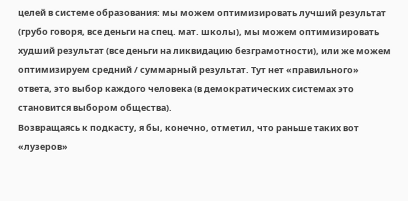целей в системе образования: мы можем оптимизировать лучший результат (грубо говоря, все деньги на спец. мат. школы), мы можем оптимизировать худший результат (все деньги на ликвидацию безграмотности), или же можем оптимизируем средний / суммарный результат. Тут нет «правильного» ответа, это выбор каждого человека (в демократических системах это становится выбором общества).
Возвращаясь к подкасту, я бы, конечно, отметил, что раньше таких вот «лузеров»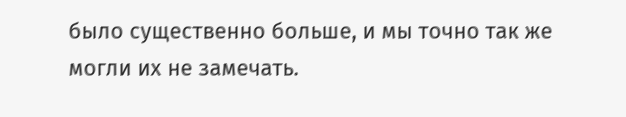было существенно больше, и мы точно так же могли их не замечать.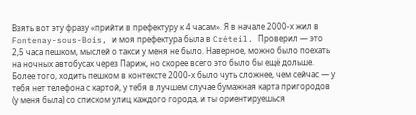Взять вот эту фразу «прийти в префектуру к 4 часам». Я в начале 2000-х жил в Fontenay-sous-Bois, и моя префектура была в Créteil. Проверил — это 2,5 часа пешком, мыслей о такси у меня не было. Наверное, можно было поехать на ночных автобусах через Париж, но скорее всего это было бы ещё дольше. Более того, ходить пешком в контексте 2000-х было чуть сложнее, чем сейчас — у тебя нет телефона с картой, у тебя в лучшем случае бумажная карта пригородов (у меня была) со списком улиц каждого города, и ты ориентируешься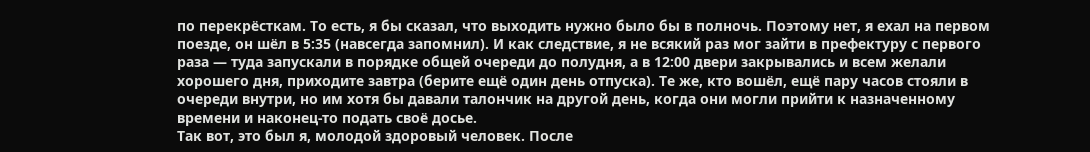по перекрёсткам. То есть, я бы сказал, что выходить нужно было бы в полночь. Поэтому нет, я ехал на первом поезде, он шёл в 5:35 (навсегда запомнил). И как следствие, я не всякий раз мог зайти в префектуру с первого раза — туда запускали в порядке общей очереди до полудня, а в 12:00 двери закрывались и всем желали хорошего дня, приходите завтра (берите ещё один день отпуска). Те же, кто вошёл, ещё пару часов стояли в очереди внутри, но им хотя бы давали талончик на другой день, когда они могли прийти к назначенному времени и наконец-то подать своё досье.
Так вот, это был я, молодой здоровый человек. После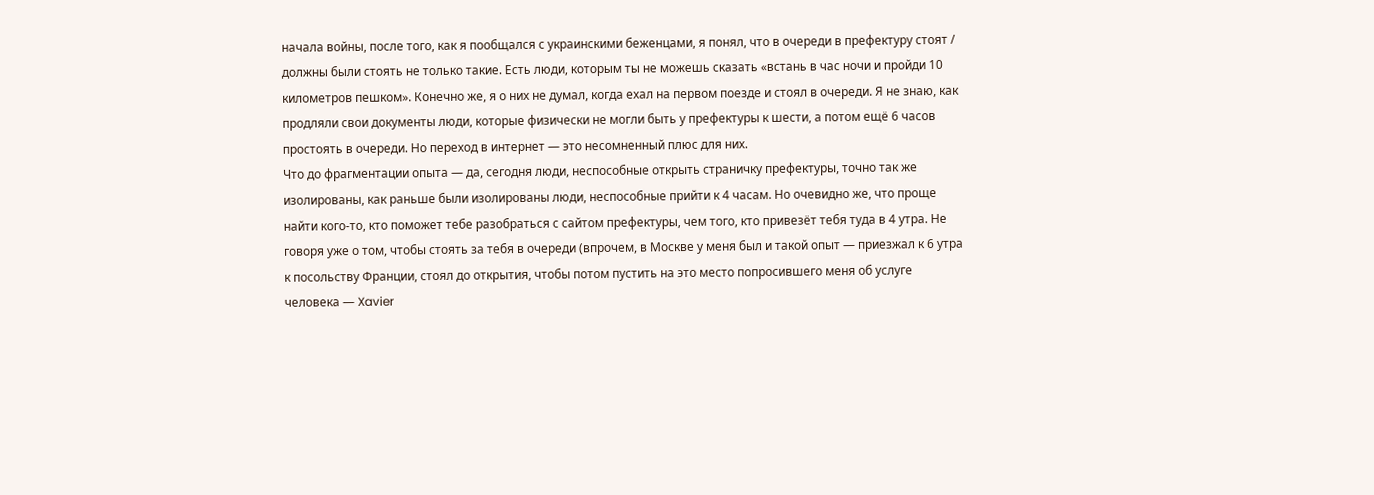начала войны, после того, как я пообщался с украинскими беженцами, я понял, что в очереди в префектуру стоят / должны были стоять не только такие. Есть люди, которым ты не можешь сказать «встань в час ночи и пройди 10 километров пешком». Конечно же, я о них не думал, когда ехал на первом поезде и стоял в очереди. Я не знаю, как продляли свои документы люди, которые физически не могли быть у префектуры к шести, а потом ещё 6 часов простоять в очереди. Но переход в интернет — это несомненный плюс для них.
Что до фрагментации опыта — да, сегодня люди, неспособные открыть страничку префектуры, точно так же изолированы, как раньше были изолированы люди, неспособные прийти к 4 часам. Но очевидно же, что проще найти кого-то, кто поможет тебе разобраться с сайтом префектуры, чем того, кто привезёт тебя туда в 4 утра. Не говоря уже о том, чтобы стоять за тебя в очереди (впрочем, в Москве у меня был и такой опыт — приезжал к 6 утра к посольству Франции, стоял до открытия, чтобы потом пустить на это место попросившего меня об услуге человека — Xavier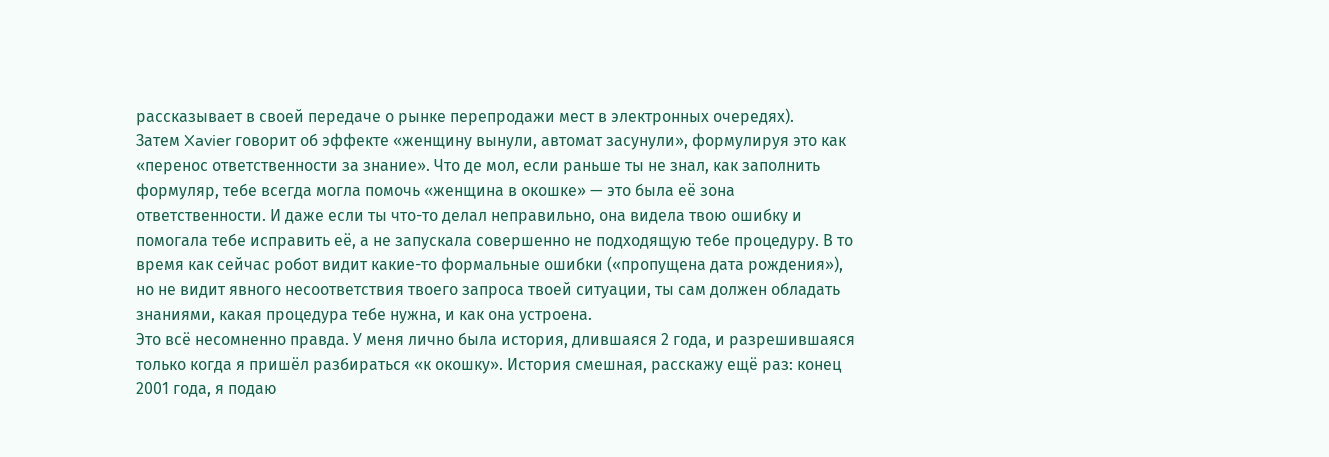рассказывает в своей передаче о рынке перепродажи мест в электронных очередях).
Затем Xavier говорит об эффекте «женщину вынули, автомат засунули», формулируя это как «перенос ответственности за знание». Что де мол, если раньше ты не знал, как заполнить формуляр, тебе всегда могла помочь «женщина в окошке» — это была её зона ответственности. И даже если ты что-то делал неправильно, она видела твою ошибку и помогала тебе исправить её, а не запускала совершенно не подходящую тебе процедуру. В то время как сейчас робот видит какие-то формальные ошибки («пропущена дата рождения»), но не видит явного несоответствия твоего запроса твоей ситуации, ты сам должен обладать знаниями, какая процедура тебе нужна, и как она устроена.
Это всё несомненно правда. У меня лично была история, длившаяся 2 года, и разрешившаяся только когда я пришёл разбираться «к окошку». История смешная, расскажу ещё раз: конец 2001 года, я подаю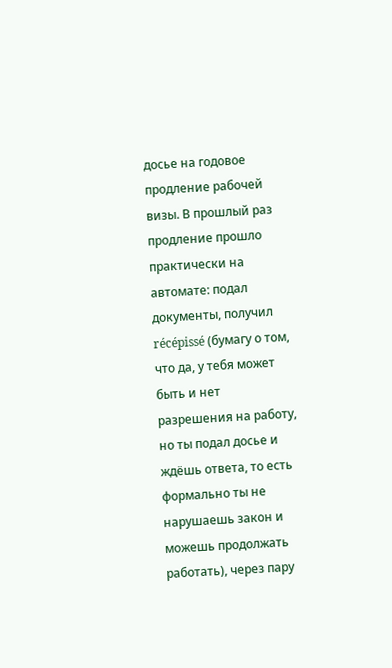досье на годовое продление рабочей визы. В прошлый раз продление прошло практически на автомате: подал документы, получил récépissé (бумагу о том, что да, у тебя может быть и нет разрешения на работу, но ты подал досье и ждёшь ответа, то есть формально ты не нарушаешь закон и можешь продолжать работать), через пару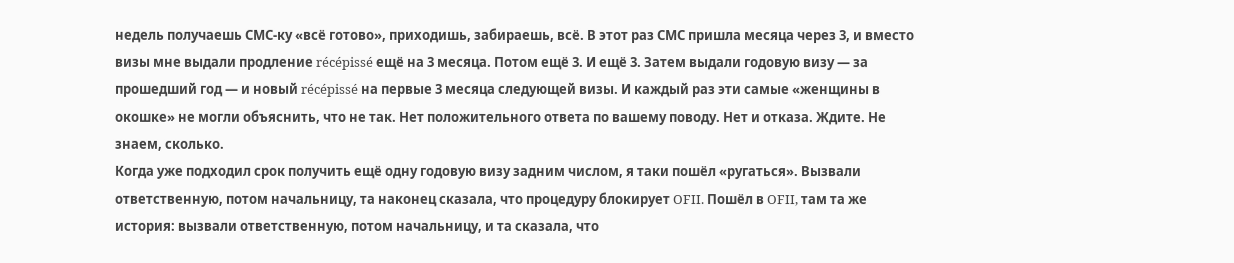недель получаешь СМС-ку «всё готово», приходишь, забираешь, всё. В этот раз СМС пришла месяца через 3, и вместо визы мне выдали продление récépissé ещё на 3 месяца. Потом ещё 3. И ещё 3. Затем выдали годовую визу — за прошедший год — и новый récépissé на первые 3 месяца следующей визы. И каждый раз эти самые «женщины в окошке» не могли объяснить, что не так. Нет положительного ответа по вашему поводу. Нет и отказа. Ждите. Не знаем, сколько.
Когда уже подходил срок получить ещё одну годовую визу задним числом, я таки пошёл «ругаться». Вызвали ответственную, потом начальницу, та наконец сказала, что процедуру блокирует OFII. Пошёл в OFII, там та же история: вызвали ответственную, потом начальницу, и та сказала, что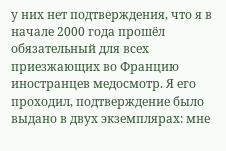у них нет подтверждения, что я в начале 2000 года прошёл обязательный для всех приезжающих во Францию иностранцев медосмотр. Я его проходил, подтверждение было выдано в двух экземплярах: мне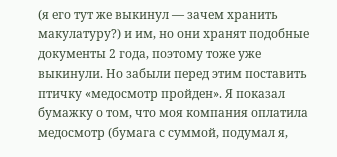(я его тут же выкинул — зачем хранить макулатуру?) и им, но они хранят подобные документы 2 года, поэтому тоже уже выкинули. Но забыли перед этим поставить птичку «медосмотр пройден». Я показал бумажку о том, что моя компания оплатила медосмотр (бумага с суммой, подумал я,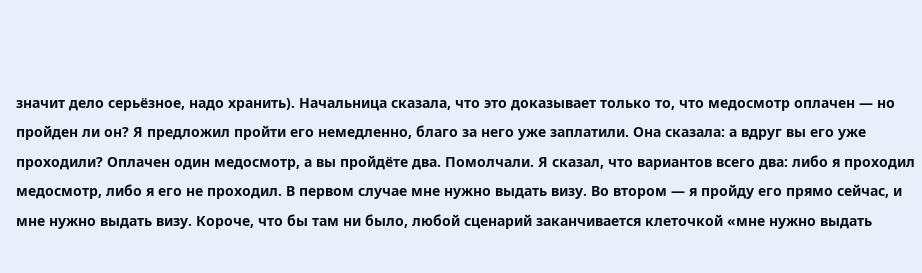значит дело серьёзное, надо хранить). Начальница сказала, что это доказывает только то, что медосмотр оплачен — но пройден ли он? Я предложил пройти его немедленно, благо за него уже заплатили. Она сказала: а вдруг вы его уже проходили? Оплачен один медосмотр, а вы пройдёте два. Помолчали. Я сказал, что вариантов всего два: либо я проходил медосмотр, либо я его не проходил. В первом случае мне нужно выдать визу. Во втором — я пройду его прямо сейчас, и мне нужно выдать визу. Короче, что бы там ни было, любой сценарий заканчивается клеточкой «мне нужно выдать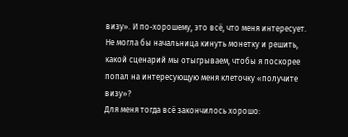визу». И по-хорошему, это всё, что меня интересует. Не могла бы начальница кинуть монетку и решить, какой сценарий мы отыгрываем, чтобы я поскорее попал на интересующую меня клеточку «получите визу»?
Для меня тогда всё закончилось хорошо: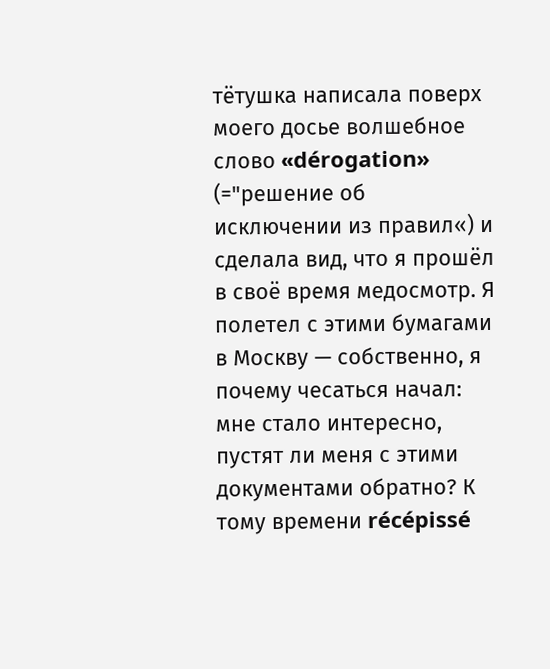тётушка написала поверх моего досье волшебное слово «dérogation» (="решение об исключении из правил«) и сделала вид, что я прошёл в своё время медосмотр. Я полетел с этими бумагами в Москву — собственно, я почему чесаться начал: мне стало интересно, пустят ли меня с этими документами обратно? К тому времени récépissé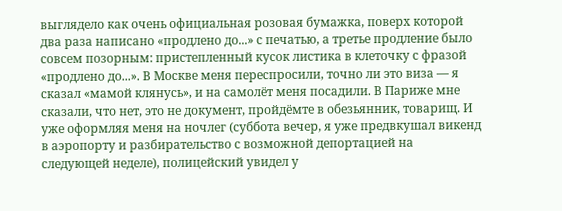выглядело как очень официальная розовая бумажка, поверх которой два раза написано «продлено до...» с печатью, а третье продление было совсем позорным: пристепленный кусок листика в клеточку с фразой «продлено до...». В Москве меня переспросили, точно ли это виза — я сказал «мамой клянусь», и на самолёт меня посадили. В Париже мне сказали, что нет, это не документ, пройдёмте в обезьянник, товарищ. И уже оформляя меня на ночлег (суббота вечер, я уже предвкушал викенд в аэропорту и разбирательство с возможной депортацией на следующей неделе), полицейский увидел у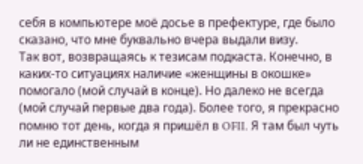себя в компьютере моё досье в префектуре, где было сказано, что мне буквально вчера выдали визу.
Так вот, возвращаясь к тезисам подкаста. Конечно, в каких-то ситуациях наличие «женщины в окошке» помогало (мой случай в конце). Но далеко не всегда (мой случай первые два года). Более того, я прекрасно помню тот день, когда я пришёл в OFII. Я там был чуть ли не единственным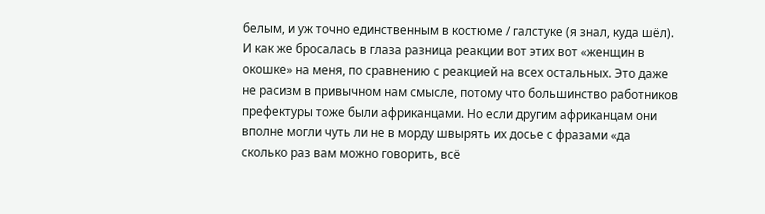белым, и уж точно единственным в костюме / галстуке (я знал, куда шёл). И как же бросалась в глаза разница реакции вот этих вот «женщин в окошке» на меня, по сравнению с реакцией на всех остальных. Это даже не расизм в привычном нам смысле, потому что большинство работников префектуры тоже были африканцами. Но если другим африканцам они вполне могли чуть ли не в морду швырять их досье с фразами «да сколько раз вам можно говорить, всё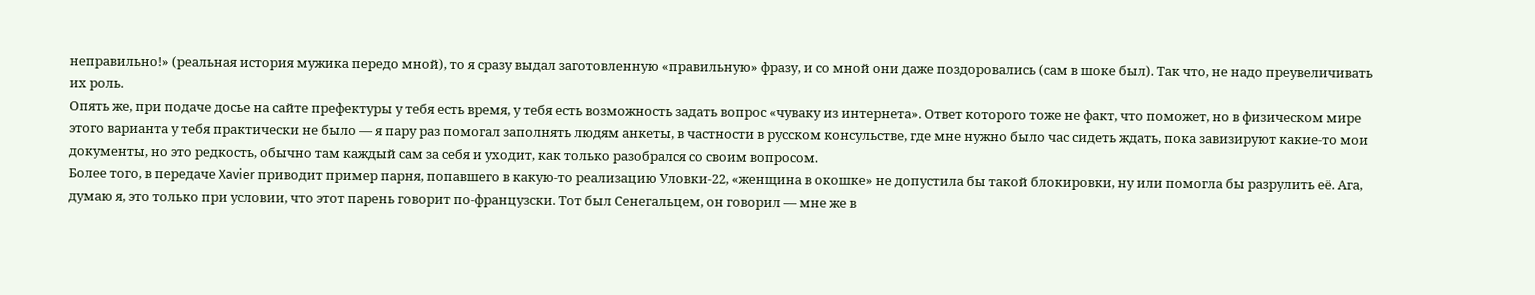неправильно!» (реальная история мужика передо мной), то я сразу выдал заготовленную «правильную» фразу, и со мной они даже поздоровались (сам в шоке был). Так что, не надо преувеличивать их роль.
Опять же, при подаче досье на сайте префектуры у тебя есть время, у тебя есть возможность задать вопрос «чуваку из интернета». Ответ которого тоже не факт, что поможет, но в физическом мире этого варианта у тебя практически не было — я пару раз помогал заполнять людям анкеты, в частности в русском консульстве, где мне нужно было час сидеть ждать, пока завизируют какие-то мои документы, но это редкость, обычно там каждый сам за себя и уходит, как только разобрался со своим вопросом.
Более того, в передаче Xavier приводит пример парня, попавшего в какую-то реализацию Уловки-22, «женщина в окошке» не допустила бы такой блокировки, ну или помогла бы разрулить её. Ага, думаю я, это только при условии, что этот парень говорит по-французски. Тот был Сенегальцем, он говорил — мне же в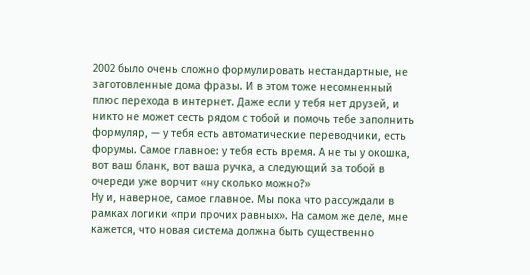2002 было очень сложно формулировать нестандартные, не заготовленные дома фразы. И в этом тоже несомненный плюс перехода в интернет. Даже если у тебя нет друзей, и никто не может сесть рядом с тобой и помочь тебе заполнить формуляр, — у тебя есть автоматические переводчики, есть форумы. Самое главное: у тебя есть время. А не ты у окошка, вот ваш бланк, вот ваша ручка, а следующий за тобой в очереди уже ворчит «ну сколько можно?»
Ну и, наверное, самое главное. Мы пока что рассуждали в рамках логики «при прочих равных». На самом же деле, мне кажется, что новая система должна быть существенно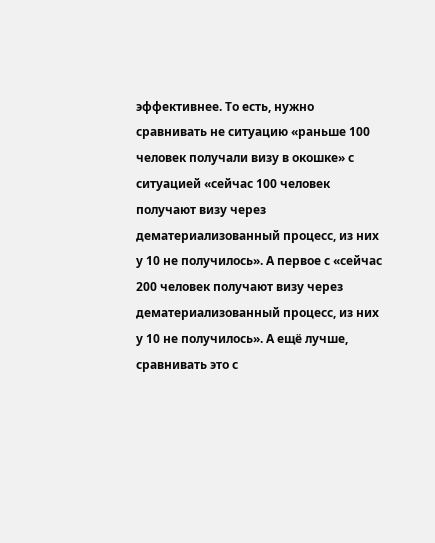эффективнее. То есть, нужно сравнивать не ситуацию «раньше 100 человек получали визу в окошке» с ситуацией «сейчас 100 человек получают визу через дематериализованный процесс, из них у 10 не получилось». А первое с «сейчас 200 человек получают визу через дематериализованный процесс, из них у 10 не получилось». А ещё лучше, сравнивать это с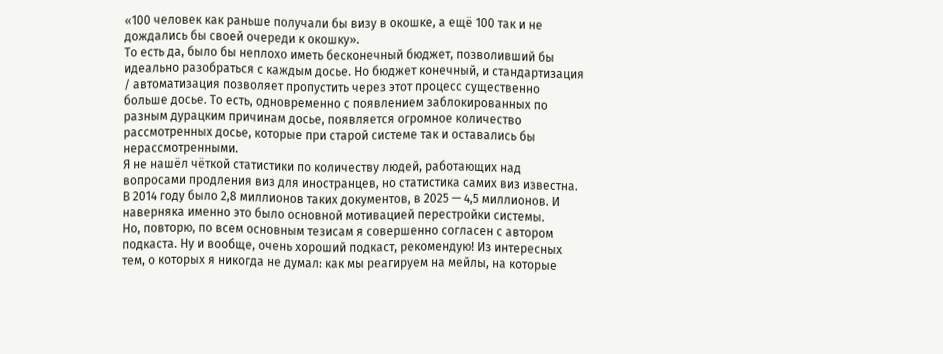«100 человек как раньше получали бы визу в окошке, а ещё 100 так и не дождались бы своей очереди к окошку».
То есть да, было бы неплохо иметь бесконечный бюджет, позволивший бы идеально разобраться с каждым досье. Но бюджет конечный, и стандартизация / автоматизация позволяет пропустить через этот процесс существенно больше досье. То есть, одновременно с появлением заблокированных по разным дурацким причинам досье, появляется огромное количество рассмотренных досье, которые при старой системе так и оставались бы нерассмотренными.
Я не нашёл чёткой статистики по количеству людей, работающих над вопросами продления виз для иностранцев, но статистика самих виз известна. В 2014 году было 2,8 миллионов таких документов, в 2025 — 4,5 миллионов. И наверняка именно это было основной мотивацией перестройки системы.
Но, повторю, по всем основным тезисам я совершенно согласен с автором подкаста. Ну и вообще, очень хороший подкаст, рекомендую! Из интересных тем, о которых я никогда не думал: как мы реагируем на мейлы, на которые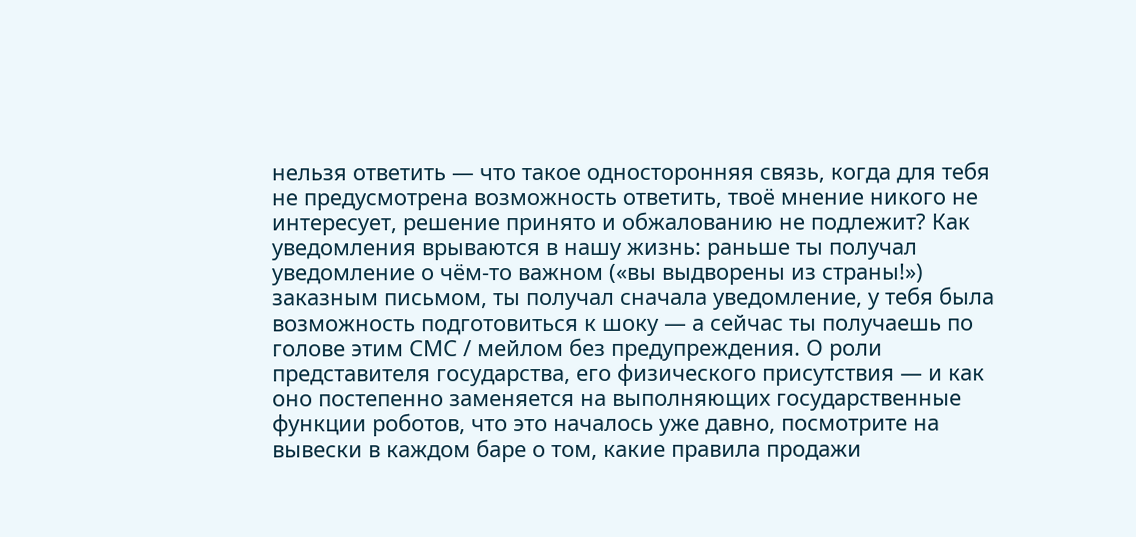нельзя ответить — что такое односторонняя связь, когда для тебя не предусмотрена возможность ответить, твоё мнение никого не интересует, решение принято и обжалованию не подлежит? Как уведомления врываются в нашу жизнь: раньше ты получал уведомление о чём-то важном («вы выдворены из страны!») заказным письмом, ты получал сначала уведомление, у тебя была возможность подготовиться к шоку — а сейчас ты получаешь по голове этим СМС / мейлом без предупреждения. О роли представителя государства, его физического присутствия — и как оно постепенно заменяется на выполняющих государственные функции роботов, что это началось уже давно, посмотрите на вывески в каждом баре о том, какие правила продажи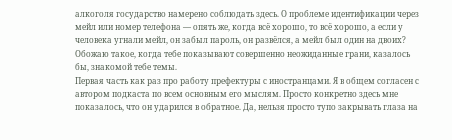алкоголя государство намерено соблюдать здесь. О проблеме идентификации через мейл или номер телефона — опять же, когда всё хорошо, то всё хорошо, а если у человека угнали мейл, он забыл пароль, он развёлся, а мейл был один на двоих? Обожаю такое, когда тебе показывают совершенно неожиданные грани, казалось бы, знакомой тебе темы.
Первая часть как раз про работу префектуры с иностранцами. Я в общем согласен с автором подкаста по всем основным его мыслям. Просто конкретно здесь мне показалось, что он ударился в обратное. Да, нельзя просто тупо закрывать глаза на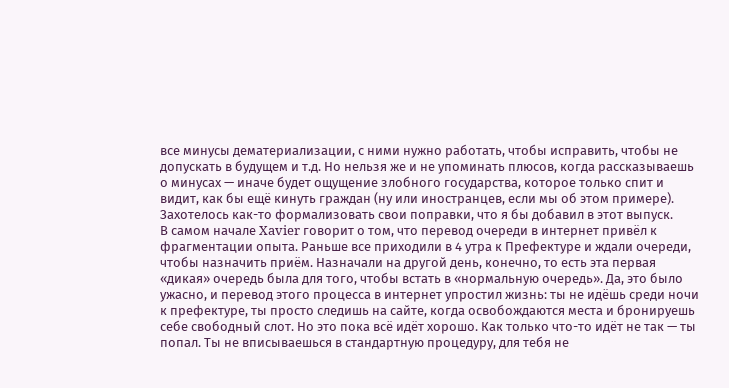все минусы дематериализации, с ними нужно работать, чтобы исправить, чтобы не допускать в будущем и т.д. Но нельзя же и не упоминать плюсов, когда рассказываешь о минусах — иначе будет ощущение злобного государства, которое только спит и видит, как бы ещё кинуть граждан (ну или иностранцев, если мы об этом примере).
Захотелось как-то формализовать свои поправки, что я бы добавил в этот выпуск.
В самом начале Xavier говорит о том, что перевод очереди в интернет привёл к фрагментации опыта. Раньше все приходили в 4 утра к Префектуре и ждали очереди, чтобы назначить приём. Назначали на другой день, конечно, то есть эта первая «дикая» очередь была для того, чтобы встать в «нормальную очередь». Да, это было ужасно, и перевод этого процесса в интернет упростил жизнь: ты не идёшь среди ночи к префектуре, ты просто следишь на сайте, когда освобождаются места и бронируешь себе свободный слот. Но это пока всё идёт хорошо. Как только что-то идёт не так — ты попал. Ты не вписываешься в стандартную процедуру, для тебя не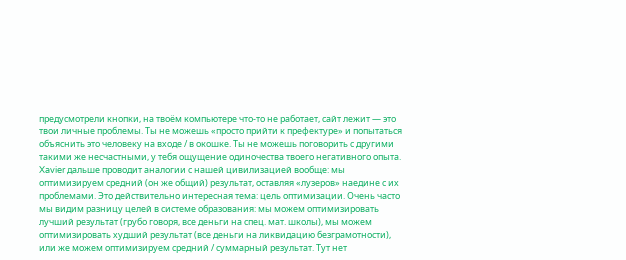предусмотрели кнопки, на твоём компьютере что-то не работает, сайт лежит — это твои личные проблемы. Ты не можешь «просто прийти к префектуре» и попытаться объяснить это человеку на входе / в окошке. Ты не можешь поговорить с другими такими же несчастными, у тебя ощущение одиночества твоего негативного опыта.
Xavier дальше проводит аналогии с нашей цивилизацией вообще: мы оптимизируем средний (он же общий) результат, оставляя «лузеров» наедине с их проблемами. Это действительно интересная тема: цель оптимизации. Очень часто мы видим разницу целей в системе образования: мы можем оптимизировать лучший результат (грубо говоря, все деньги на спец. мат. школы), мы можем оптимизировать худший результат (все деньги на ликвидацию безграмотности), или же можем оптимизируем средний / суммарный результат. Тут нет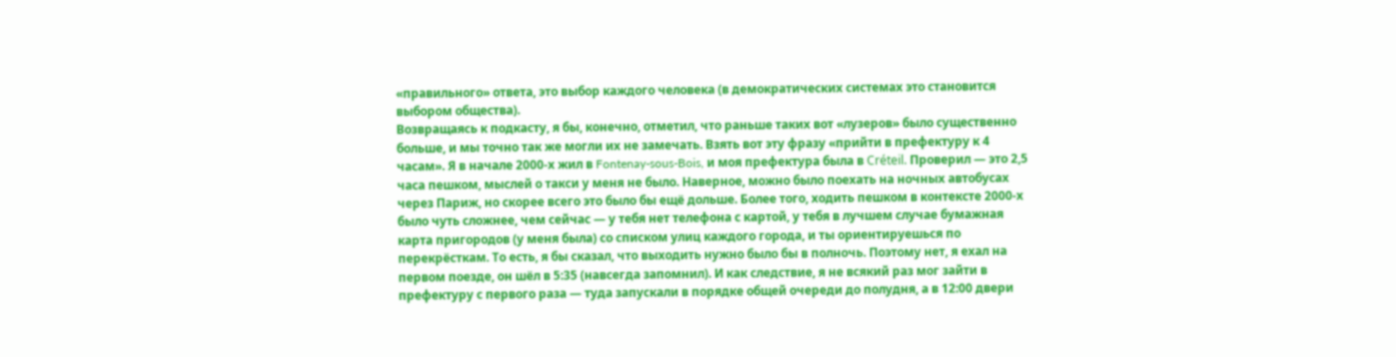«правильного» ответа, это выбор каждого человека (в демократических системах это становится выбором общества).
Возвращаясь к подкасту, я бы, конечно, отметил, что раньше таких вот «лузеров» было существенно больше, и мы точно так же могли их не замечать. Взять вот эту фразу «прийти в префектуру к 4 часам». Я в начале 2000-х жил в Fontenay-sous-Bois, и моя префектура была в Créteil. Проверил — это 2,5 часа пешком, мыслей о такси у меня не было. Наверное, можно было поехать на ночных автобусах через Париж, но скорее всего это было бы ещё дольше. Более того, ходить пешком в контексте 2000-х было чуть сложнее, чем сейчас — у тебя нет телефона с картой, у тебя в лучшем случае бумажная карта пригородов (у меня была) со списком улиц каждого города, и ты ориентируешься по перекрёсткам. То есть, я бы сказал, что выходить нужно было бы в полночь. Поэтому нет, я ехал на первом поезде, он шёл в 5:35 (навсегда запомнил). И как следствие, я не всякий раз мог зайти в префектуру с первого раза — туда запускали в порядке общей очереди до полудня, а в 12:00 двери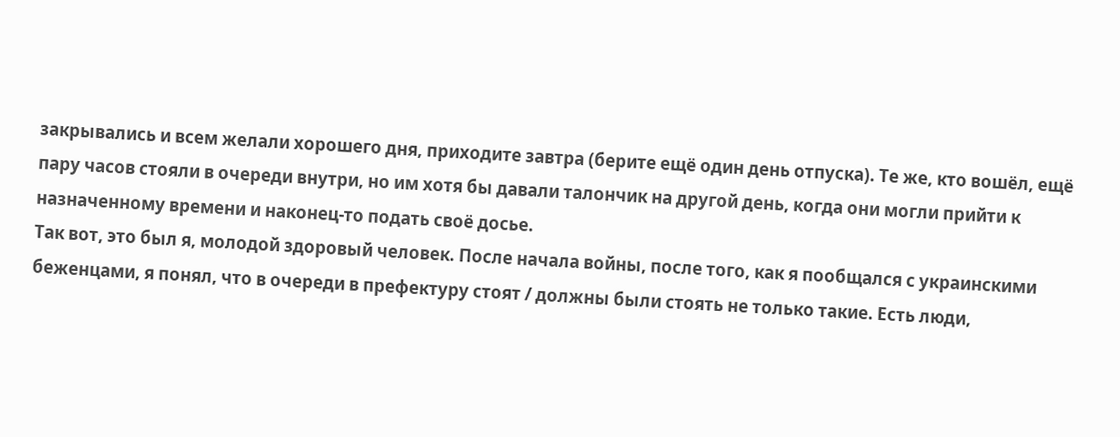закрывались и всем желали хорошего дня, приходите завтра (берите ещё один день отпуска). Те же, кто вошёл, ещё пару часов стояли в очереди внутри, но им хотя бы давали талончик на другой день, когда они могли прийти к назначенному времени и наконец-то подать своё досье.
Так вот, это был я, молодой здоровый человек. После начала войны, после того, как я пообщался с украинскими беженцами, я понял, что в очереди в префектуру стоят / должны были стоять не только такие. Есть люди,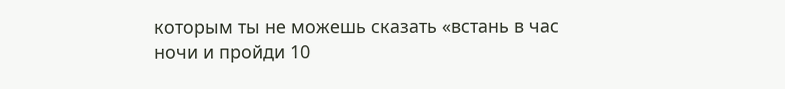которым ты не можешь сказать «встань в час ночи и пройди 10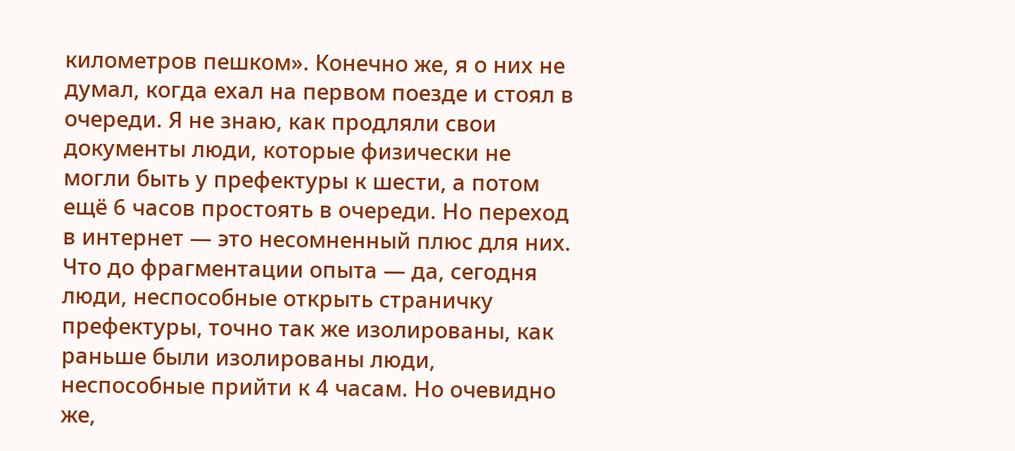километров пешком». Конечно же, я о них не думал, когда ехал на первом поезде и стоял в очереди. Я не знаю, как продляли свои документы люди, которые физически не могли быть у префектуры к шести, а потом ещё 6 часов простоять в очереди. Но переход в интернет — это несомненный плюс для них.
Что до фрагментации опыта — да, сегодня люди, неспособные открыть страничку префектуры, точно так же изолированы, как раньше были изолированы люди, неспособные прийти к 4 часам. Но очевидно же,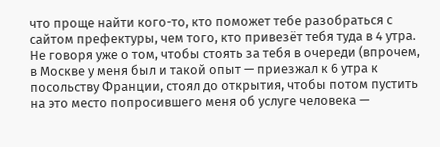что проще найти кого-то, кто поможет тебе разобраться с сайтом префектуры, чем того, кто привезёт тебя туда в 4 утра. Не говоря уже о том, чтобы стоять за тебя в очереди (впрочем, в Москве у меня был и такой опыт — приезжал к 6 утра к посольству Франции, стоял до открытия, чтобы потом пустить на это место попросившего меня об услуге человека —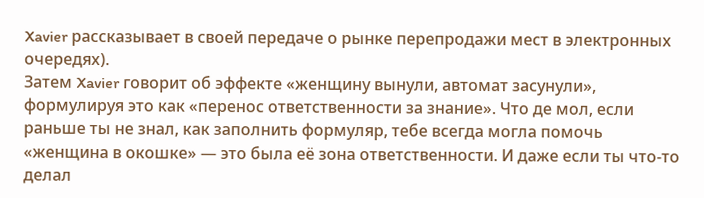Xavier рассказывает в своей передаче о рынке перепродажи мест в электронных очередях).
Затем Xavier говорит об эффекте «женщину вынули, автомат засунули», формулируя это как «перенос ответственности за знание». Что де мол, если раньше ты не знал, как заполнить формуляр, тебе всегда могла помочь «женщина в окошке» — это была её зона ответственности. И даже если ты что-то делал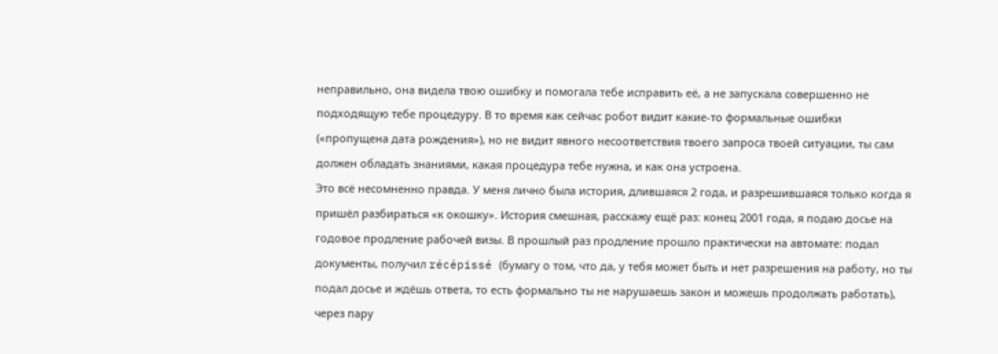неправильно, она видела твою ошибку и помогала тебе исправить её, а не запускала совершенно не подходящую тебе процедуру. В то время как сейчас робот видит какие-то формальные ошибки («пропущена дата рождения»), но не видит явного несоответствия твоего запроса твоей ситуации, ты сам должен обладать знаниями, какая процедура тебе нужна, и как она устроена.
Это всё несомненно правда. У меня лично была история, длившаяся 2 года, и разрешившаяся только когда я пришёл разбираться «к окошку». История смешная, расскажу ещё раз: конец 2001 года, я подаю досье на годовое продление рабочей визы. В прошлый раз продление прошло практически на автомате: подал документы, получил récépissé (бумагу о том, что да, у тебя может быть и нет разрешения на работу, но ты подал досье и ждёшь ответа, то есть формально ты не нарушаешь закон и можешь продолжать работать), через пару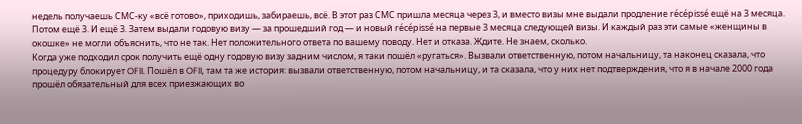недель получаешь СМС-ку «всё готово», приходишь, забираешь, всё. В этот раз СМС пришла месяца через 3, и вместо визы мне выдали продление récépissé ещё на 3 месяца. Потом ещё 3. И ещё 3. Затем выдали годовую визу — за прошедший год — и новый récépissé на первые 3 месяца следующей визы. И каждый раз эти самые «женщины в окошке» не могли объяснить, что не так. Нет положительного ответа по вашему поводу. Нет и отказа. Ждите. Не знаем, сколько.
Когда уже подходил срок получить ещё одну годовую визу задним числом, я таки пошёл «ругаться». Вызвали ответственную, потом начальницу, та наконец сказала, что процедуру блокирует OFII. Пошёл в OFII, там та же история: вызвали ответственную, потом начальницу, и та сказала, что у них нет подтверждения, что я в начале 2000 года прошёл обязательный для всех приезжающих во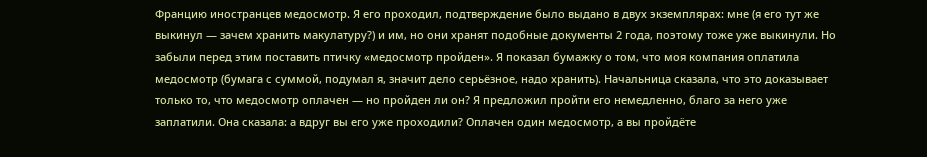Францию иностранцев медосмотр. Я его проходил, подтверждение было выдано в двух экземплярах: мне (я его тут же выкинул — зачем хранить макулатуру?) и им, но они хранят подобные документы 2 года, поэтому тоже уже выкинули. Но забыли перед этим поставить птичку «медосмотр пройден». Я показал бумажку о том, что моя компания оплатила медосмотр (бумага с суммой, подумал я, значит дело серьёзное, надо хранить). Начальница сказала, что это доказывает только то, что медосмотр оплачен — но пройден ли он? Я предложил пройти его немедленно, благо за него уже заплатили. Она сказала: а вдруг вы его уже проходили? Оплачен один медосмотр, а вы пройдёте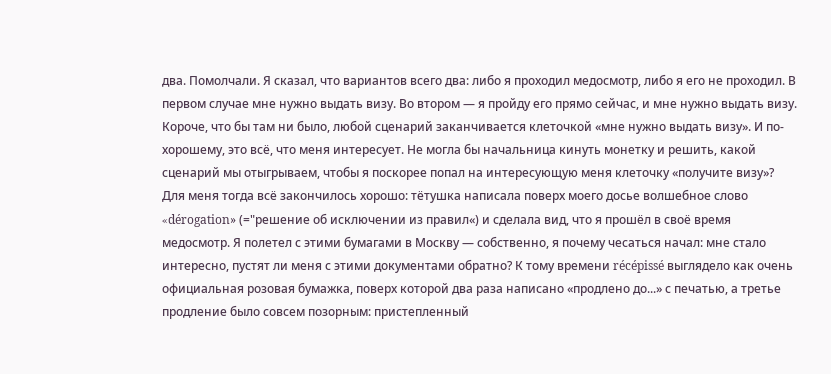два. Помолчали. Я сказал, что вариантов всего два: либо я проходил медосмотр, либо я его не проходил. В первом случае мне нужно выдать визу. Во втором — я пройду его прямо сейчас, и мне нужно выдать визу. Короче, что бы там ни было, любой сценарий заканчивается клеточкой «мне нужно выдать визу». И по-хорошему, это всё, что меня интересует. Не могла бы начальница кинуть монетку и решить, какой сценарий мы отыгрываем, чтобы я поскорее попал на интересующую меня клеточку «получите визу»?
Для меня тогда всё закончилось хорошо: тётушка написала поверх моего досье волшебное слово «dérogation» (="решение об исключении из правил«) и сделала вид, что я прошёл в своё время медосмотр. Я полетел с этими бумагами в Москву — собственно, я почему чесаться начал: мне стало интересно, пустят ли меня с этими документами обратно? К тому времени récépissé выглядело как очень официальная розовая бумажка, поверх которой два раза написано «продлено до...» с печатью, а третье продление было совсем позорным: пристепленный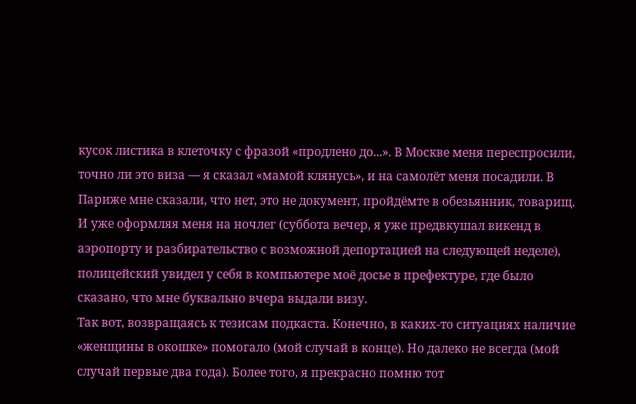кусок листика в клеточку с фразой «продлено до...». В Москве меня переспросили, точно ли это виза — я сказал «мамой клянусь», и на самолёт меня посадили. В Париже мне сказали, что нет, это не документ, пройдёмте в обезьянник, товарищ. И уже оформляя меня на ночлег (суббота вечер, я уже предвкушал викенд в аэропорту и разбирательство с возможной депортацией на следующей неделе), полицейский увидел у себя в компьютере моё досье в префектуре, где было сказано, что мне буквально вчера выдали визу.
Так вот, возвращаясь к тезисам подкаста. Конечно, в каких-то ситуациях наличие «женщины в окошке» помогало (мой случай в конце). Но далеко не всегда (мой случай первые два года). Более того, я прекрасно помню тот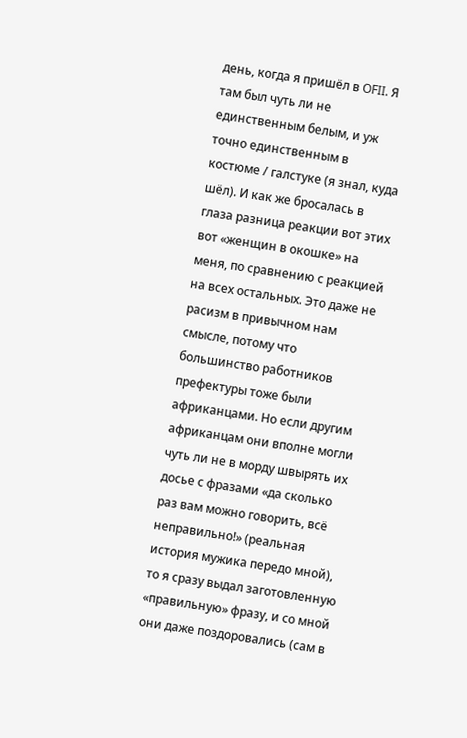день, когда я пришёл в OFII. Я там был чуть ли не единственным белым, и уж точно единственным в костюме / галстуке (я знал, куда шёл). И как же бросалась в глаза разница реакции вот этих вот «женщин в окошке» на меня, по сравнению с реакцией на всех остальных. Это даже не расизм в привычном нам смысле, потому что большинство работников префектуры тоже были африканцами. Но если другим африканцам они вполне могли чуть ли не в морду швырять их досье с фразами «да сколько раз вам можно говорить, всё неправильно!» (реальная история мужика передо мной), то я сразу выдал заготовленную «правильную» фразу, и со мной они даже поздоровались (сам в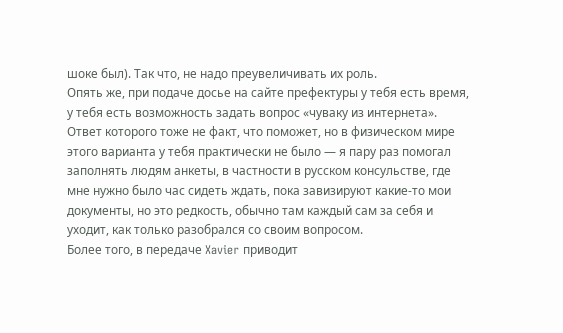шоке был). Так что, не надо преувеличивать их роль.
Опять же, при подаче досье на сайте префектуры у тебя есть время, у тебя есть возможность задать вопрос «чуваку из интернета». Ответ которого тоже не факт, что поможет, но в физическом мире этого варианта у тебя практически не было — я пару раз помогал заполнять людям анкеты, в частности в русском консульстве, где мне нужно было час сидеть ждать, пока завизируют какие-то мои документы, но это редкость, обычно там каждый сам за себя и уходит, как только разобрался со своим вопросом.
Более того, в передаче Xavier приводит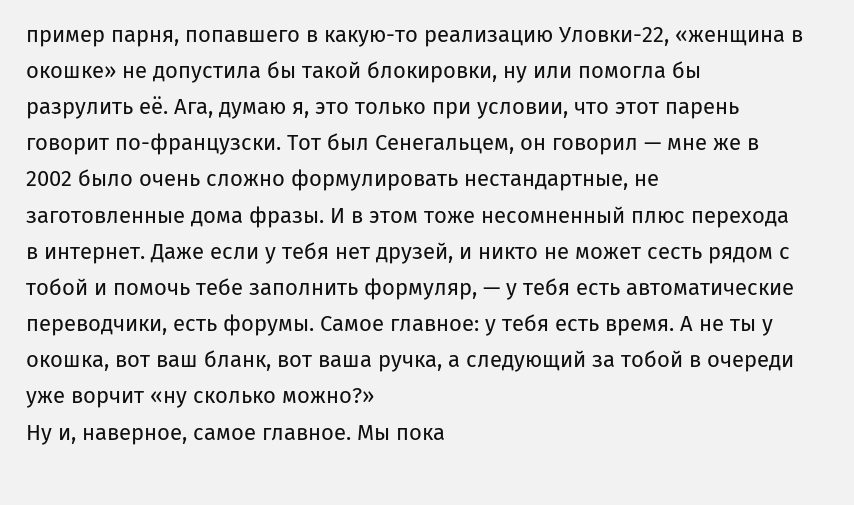пример парня, попавшего в какую-то реализацию Уловки-22, «женщина в окошке» не допустила бы такой блокировки, ну или помогла бы разрулить её. Ага, думаю я, это только при условии, что этот парень говорит по-французски. Тот был Сенегальцем, он говорил — мне же в 2002 было очень сложно формулировать нестандартные, не заготовленные дома фразы. И в этом тоже несомненный плюс перехода в интернет. Даже если у тебя нет друзей, и никто не может сесть рядом с тобой и помочь тебе заполнить формуляр, — у тебя есть автоматические переводчики, есть форумы. Самое главное: у тебя есть время. А не ты у окошка, вот ваш бланк, вот ваша ручка, а следующий за тобой в очереди уже ворчит «ну сколько можно?»
Ну и, наверное, самое главное. Мы пока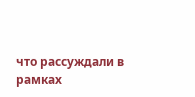что рассуждали в рамках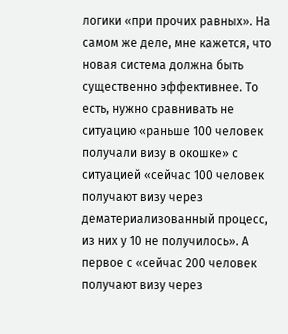логики «при прочих равных». На самом же деле, мне кажется, что новая система должна быть существенно эффективнее. То есть, нужно сравнивать не ситуацию «раньше 100 человек получали визу в окошке» с ситуацией «сейчас 100 человек получают визу через дематериализованный процесс, из них у 10 не получилось». А первое с «сейчас 200 человек получают визу через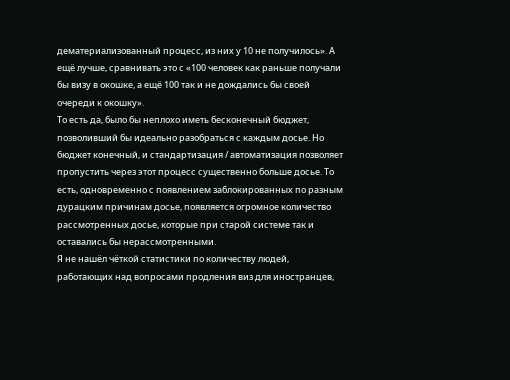дематериализованный процесс, из них у 10 не получилось». А ещё лучше, сравнивать это с «100 человек как раньше получали бы визу в окошке, а ещё 100 так и не дождались бы своей очереди к окошку».
То есть да, было бы неплохо иметь бесконечный бюджет, позволивший бы идеально разобраться с каждым досье. Но бюджет конечный, и стандартизация / автоматизация позволяет пропустить через этот процесс существенно больше досье. То есть, одновременно с появлением заблокированных по разным дурацким причинам досье, появляется огромное количество рассмотренных досье, которые при старой системе так и оставались бы нерассмотренными.
Я не нашёл чёткой статистики по количеству людей, работающих над вопросами продления виз для иностранцев,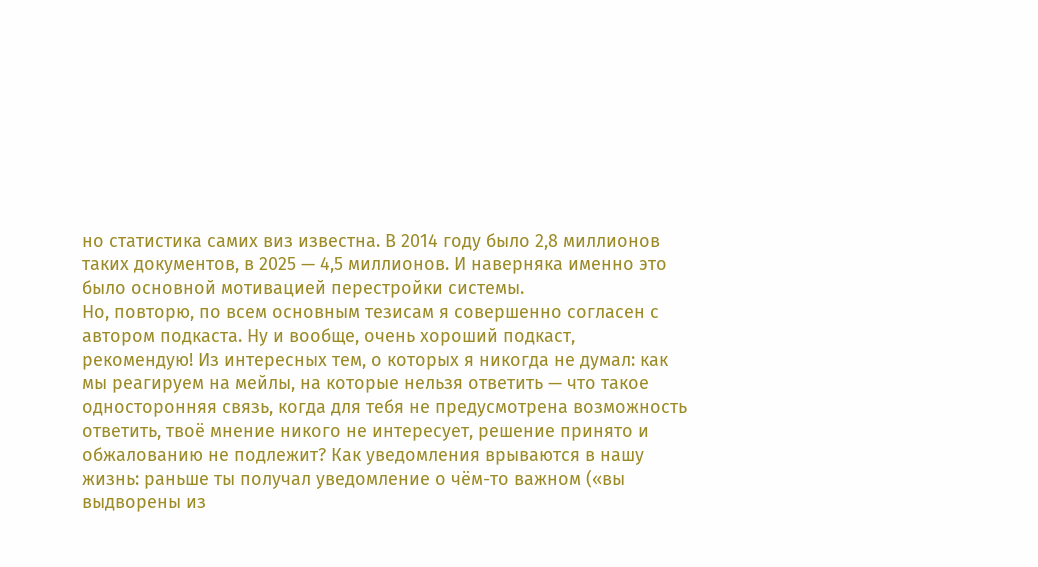но статистика самих виз известна. В 2014 году было 2,8 миллионов таких документов, в 2025 — 4,5 миллионов. И наверняка именно это было основной мотивацией перестройки системы.
Но, повторю, по всем основным тезисам я совершенно согласен с автором подкаста. Ну и вообще, очень хороший подкаст, рекомендую! Из интересных тем, о которых я никогда не думал: как мы реагируем на мейлы, на которые нельзя ответить — что такое односторонняя связь, когда для тебя не предусмотрена возможность ответить, твоё мнение никого не интересует, решение принято и обжалованию не подлежит? Как уведомления врываются в нашу жизнь: раньше ты получал уведомление о чём-то важном («вы выдворены из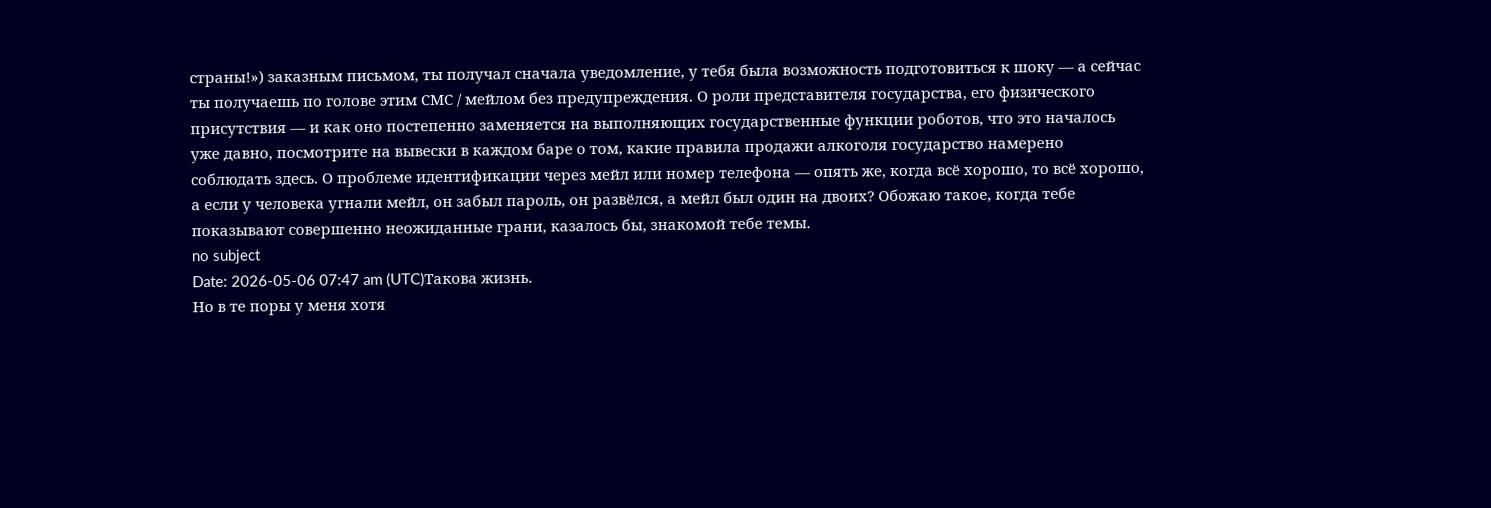страны!») заказным письмом, ты получал сначала уведомление, у тебя была возможность подготовиться к шоку — а сейчас ты получаешь по голове этим СМС / мейлом без предупреждения. О роли представителя государства, его физического присутствия — и как оно постепенно заменяется на выполняющих государственные функции роботов, что это началось уже давно, посмотрите на вывески в каждом баре о том, какие правила продажи алкоголя государство намерено соблюдать здесь. О проблеме идентификации через мейл или номер телефона — опять же, когда всё хорошо, то всё хорошо, а если у человека угнали мейл, он забыл пароль, он развёлся, а мейл был один на двоих? Обожаю такое, когда тебе показывают совершенно неожиданные грани, казалось бы, знакомой тебе темы.
no subject
Date: 2026-05-06 07:47 am (UTC)Такова жизнь.
Но в те поры у меня хотя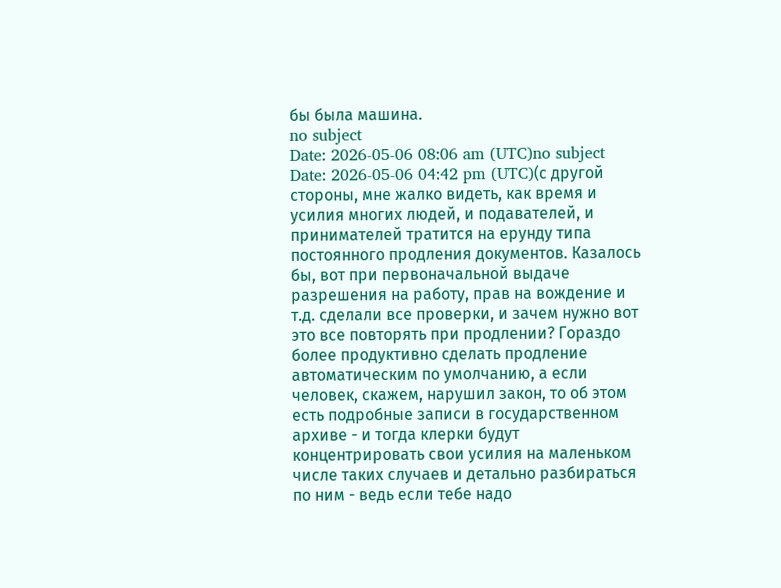бы была машина.
no subject
Date: 2026-05-06 08:06 am (UTC)no subject
Date: 2026-05-06 04:42 pm (UTC)(с другой стороны, мне жалко видеть, как время и усилия многих людей, и подавателей, и принимателей тратится на ерунду типа постоянного продления документов. Казалось бы, вот при первоначальной выдаче разрешения на работу, прав на вождение и т.д. сделали все проверки, и зачем нужно вот это все повторять при продлении? Гораздо более продуктивно сделать продление автоматическим по умолчанию, а если человек, скажем, нарушил закон, то об этом есть подробные записи в государственном архиве - и тогда клерки будут концентрировать свои усилия на маленьком числе таких случаев и детально разбираться по ним - ведь если тебе надо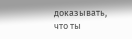доказывать, что ты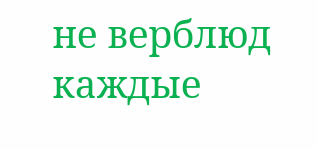не верблюд каждые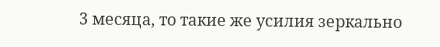3 месяца, то такие же усилия зеркально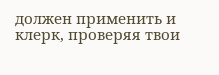должен применить и клерк, проверяя твои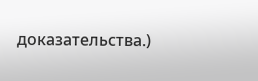доказательства.)